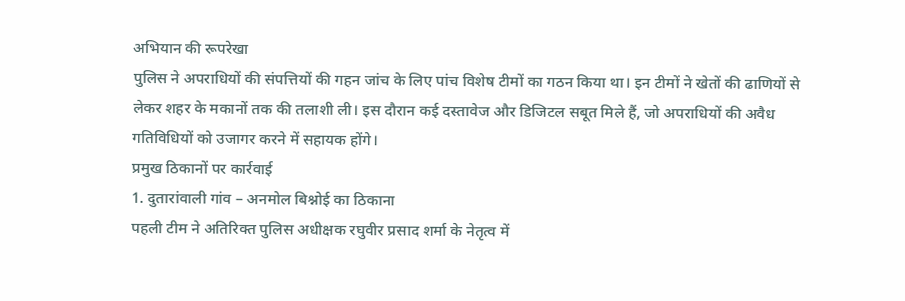अभियान की रूपरेखा
पुलिस ने अपराधियों की संपत्तियों की गहन जांच के लिए पांच विशेष टीमों का गठन किया था। इन टीमों ने खेतों की ढाणियों से लेकर शहर के मकानों तक की तलाशी ली। इस दौरान कई दस्तावेज और डिजिटल सबूत मिले हैं, जो अपराधियों की अवैध गतिविधियों को उजागर करने में सहायक होंगे।
प्रमुख ठिकानों पर कार्रवाई
1. दुतारांवाली गांव – अनमोल बिश्नोई का ठिकाना
पहली टीम ने अतिरिक्त पुलिस अधीक्षक रघुवीर प्रसाद शर्मा के नेतृत्व में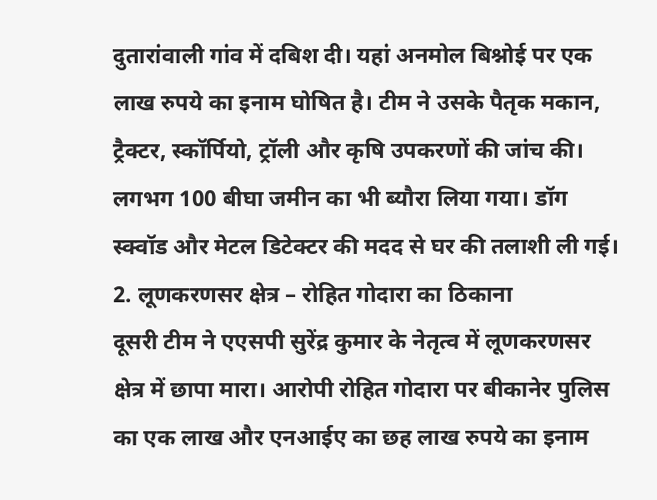दुतारांवाली गांव में दबिश दी। यहां अनमोल बिश्नोई पर एक लाख रुपये का इनाम घोषित है। टीम ने उसके पैतृक मकान, ट्रैक्टर, स्कॉर्पियो, ट्रॉली और कृषि उपकरणों की जांच की। लगभग 100 बीघा जमीन का भी ब्यौरा लिया गया। डॉग स्क्वॉड और मेटल डिटेक्टर की मदद से घर की तलाशी ली गई।
2. लूणकरणसर क्षेत्र – रोहित गोदारा का ठिकाना
दूसरी टीम ने एएसपी सुरेंद्र कुमार के नेतृत्व में लूणकरणसर क्षेत्र में छापा मारा। आरोपी रोहित गोदारा पर बीकानेर पुलिस का एक लाख और एनआईए का छह लाख रुपये का इनाम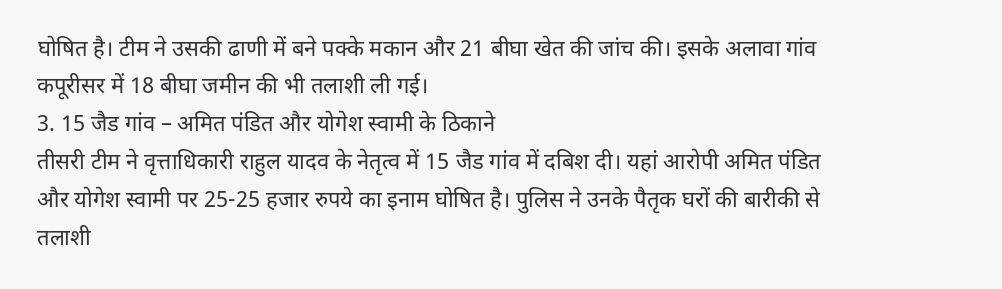घोषित है। टीम ने उसकी ढाणी में बने पक्के मकान और 21 बीघा खेत की जांच की। इसके अलावा गांव कपूरीसर में 18 बीघा जमीन की भी तलाशी ली गई।
3. 15 जैड गांव – अमित पंडित और योगेश स्वामी के ठिकाने
तीसरी टीम ने वृत्ताधिकारी राहुल यादव के नेतृत्व में 15 जैड गांव में दबिश दी। यहां आरोपी अमित पंडित और योगेश स्वामी पर 25-25 हजार रुपये का इनाम घोषित है। पुलिस ने उनके पैतृक घरों की बारीकी से तलाशी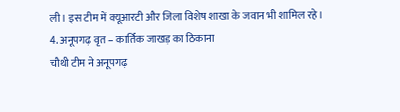ली। इस टीम में क्यूआरटी और जिला विशेष शाखा के जवान भी शामिल रहे।
4. अनूपगढ़ वृत – कार्तिक जाखड़ का ठिकाना
चौथी टीम ने अनूपगढ़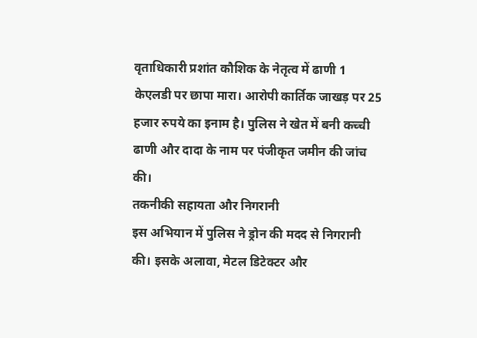वृताधिकारी प्रशांत कौशिक के नेतृत्व में ढाणी 1 केएलडी पर छापा मारा। आरोपी कार्तिक जाखड़ पर 25 हजार रुपये का इनाम है। पुलिस ने खेत में बनी कच्ची ढाणी और दादा के नाम पर पंजीकृत जमीन की जांच की।
तकनीकी सहायता और निगरानी
इस अभियान में पुलिस ने ड्रोन की मदद से निगरानी की। इसके अलावा, मेटल डिटेक्टर और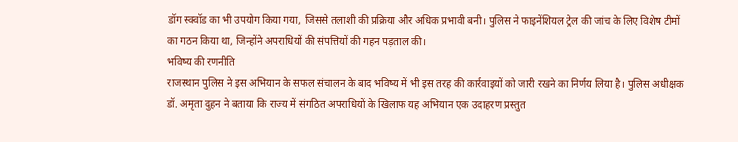डॉग स्क्वॉड का भी उपयोग किया गया, जिससे तलाशी की प्रक्रिया और अधिक प्रभावी बनी। पुलिस ने फाइनेंशियल ट्रेल की जांच के लिए विशेष टीमों का गठन किया था, जिन्होंने अपराधियों की संपत्तियों की गहन पड़ताल की।
भविष्य की रणनीति
राजस्थान पुलिस ने इस अभियान के सफल संचालन के बाद भविष्य में भी इस तरह की कार्रवाइयों को जारी रखने का निर्णय लिया है। पुलिस अधीक्षक डॉ. अमृता दुहन ने बताया कि राज्य में संगठित अपराधियों के खिलाफ यह अभियान एक उदाहरण प्रस्तुत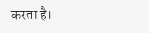करता है।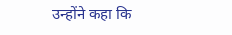उन्होंने कहा कि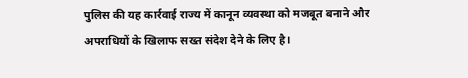पुलिस की यह कार्रवाई राज्य में कानून व्यवस्था को मजबूत बनाने और अपराधियों के खिलाफ सख्त संदेश देने के लिए है।